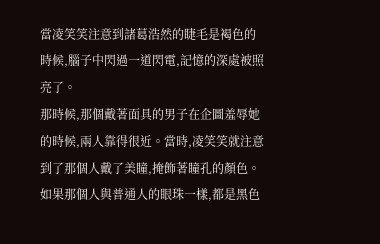當凌笑笑注意到諸葛浩然的睫毛是褐色的時候,腦子中閃過一道閃電,記憶的深處被照亮了。
那時候,那個戴著面具的男子在企圖羞辱她的時候,兩人靠得很近。當時,凌笑笑就注意到了那個人戴了美瞳,掩飾著瞳孔的顏色。
如果那個人與普通人的眼珠一樣,都是黑色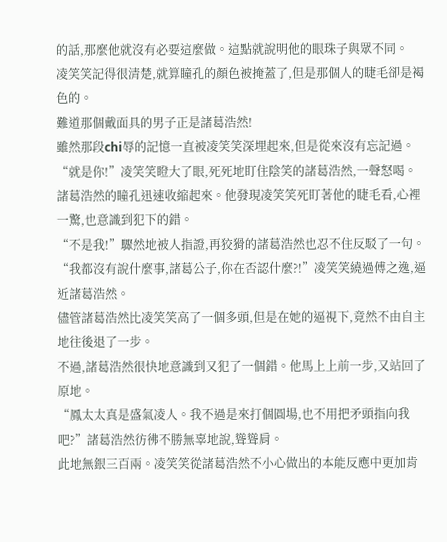的話,那麼他就沒有必要這麼做。這點就說明他的眼珠子與眾不同。
凌笑笑記得很清楚,就算瞳孔的顏色被掩蓋了,但是那個人的睫毛卻是褐色的。
難道那個戴面具的男子正是諸葛浩然!
雖然那段chi辱的記憶一直被凌笑笑深埋起來,但是從來沒有忘記過。
“就是你!”凌笑笑瞪大了眼,死死地盯住陰笑的諸葛浩然,一聲怒喝。
諸葛浩然的瞳孔迅速收縮起來。他發現凌笑笑死盯著他的睫毛看,心裡一驚,也意識到犯下的錯。
“不是我!”驟然地被人指證,再狡猾的諸葛浩然也忍不住反駁了一句。
“我都沒有說什麼事,諸葛公子,你在否認什麼?!”凌笑笑繞過傅之逸,逼近諸葛浩然。
儘管諸葛浩然比凌笑笑高了一個多頭,但是在她的逼視下,竟然不由自主地往後退了一步。
不過,諸葛浩然很快地意識到又犯了一個錯。他馬上上前一步,又站回了原地。
“鳳太太真是盛氣凌人。我不過是來打個圓場,也不用把矛頭指向我吧?”諸葛浩然彷彿不勝無辜地說,聳聳肩。
此地無銀三百兩。凌笑笑從諸葛浩然不小心做出的本能反應中更加肯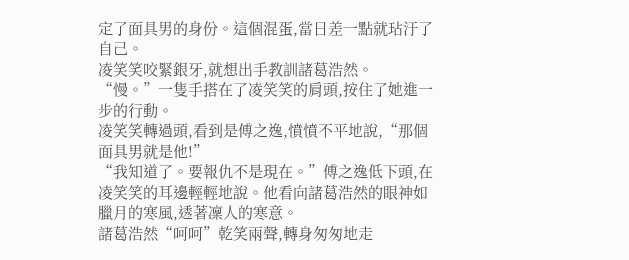定了面具男的身份。這個混蛋,當日差一點就玷汙了自己。
凌笑笑咬緊銀牙,就想出手教訓諸葛浩然。
“慢。”一隻手搭在了凌笑笑的肩頭,按住了她進一步的行動。
凌笑笑轉過頭,看到是傅之逸,憤憤不平地說,“那個面具男就是他!”
“我知道了。要報仇不是現在。”傅之逸低下頭,在凌笑笑的耳邊輕輕地說。他看向諸葛浩然的眼神如臘月的寒風,透著凜人的寒意。
諸葛浩然“呵呵”乾笑兩聲,轉身匆匆地走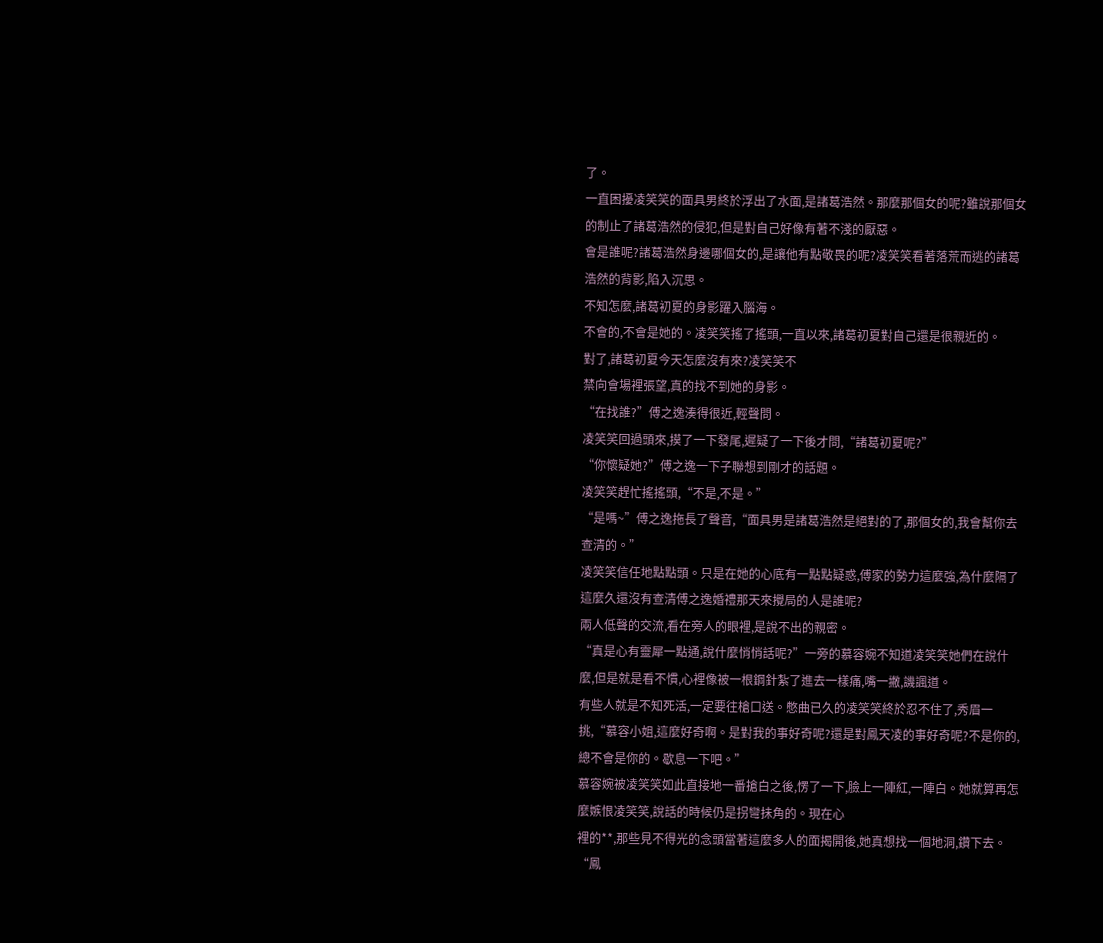了。
一直困擾凌笑笑的面具男終於浮出了水面,是諸葛浩然。那麼那個女的呢?雖說那個女的制止了諸葛浩然的侵犯,但是對自己好像有著不淺的厭惡。
會是誰呢?諸葛浩然身邊哪個女的,是讓他有點敬畏的呢?凌笑笑看著落荒而逃的諸葛浩然的背影,陷入沉思。
不知怎麼,諸葛初夏的身影躍入腦海。
不會的,不會是她的。凌笑笑搖了搖頭,一直以來,諸葛初夏對自己還是很親近的。
對了,諸葛初夏今天怎麼沒有來?凌笑笑不
禁向會場裡張望,真的找不到她的身影。
“在找誰?”傅之逸湊得很近,輕聲問。
凌笑笑回過頭來,摸了一下發尾,遲疑了一下後才問,“諸葛初夏呢?”
“你懷疑她?”傅之逸一下子聯想到剛才的話題。
凌笑笑趕忙搖搖頭,“不是,不是。”
“是嗎~”傅之逸拖長了聲音,“面具男是諸葛浩然是絕對的了,那個女的,我會幫你去查清的。”
凌笑笑信任地點點頭。只是在她的心底有一點點疑惑,傅家的勢力這麼強,為什麼隔了這麼久還沒有查清傅之逸婚禮那天來攪局的人是誰呢?
兩人低聲的交流,看在旁人的眼裡,是說不出的親密。
“真是心有靈犀一點通,說什麼悄悄話呢?”一旁的慕容婉不知道凌笑笑她們在說什麼,但是就是看不慣,心裡像被一根鋼針紮了進去一樣痛,嘴一撇,譏諷道。
有些人就是不知死活,一定要往槍口送。憋曲已久的凌笑笑終於忍不住了,秀眉一挑,“慕容小姐,這麼好奇啊。是對我的事好奇呢?還是對鳳天凌的事好奇呢?不是你的,總不會是你的。歇息一下吧。”
慕容婉被凌笑笑如此直接地一番搶白之後,愣了一下,臉上一陣紅,一陣白。她就算再怎麼嫉恨凌笑笑,說話的時候仍是拐彎抺角的。現在心
裡的**,那些見不得光的念頭當著這麼多人的面揭開後,她真想找一個地洞,鑽下去。
“鳳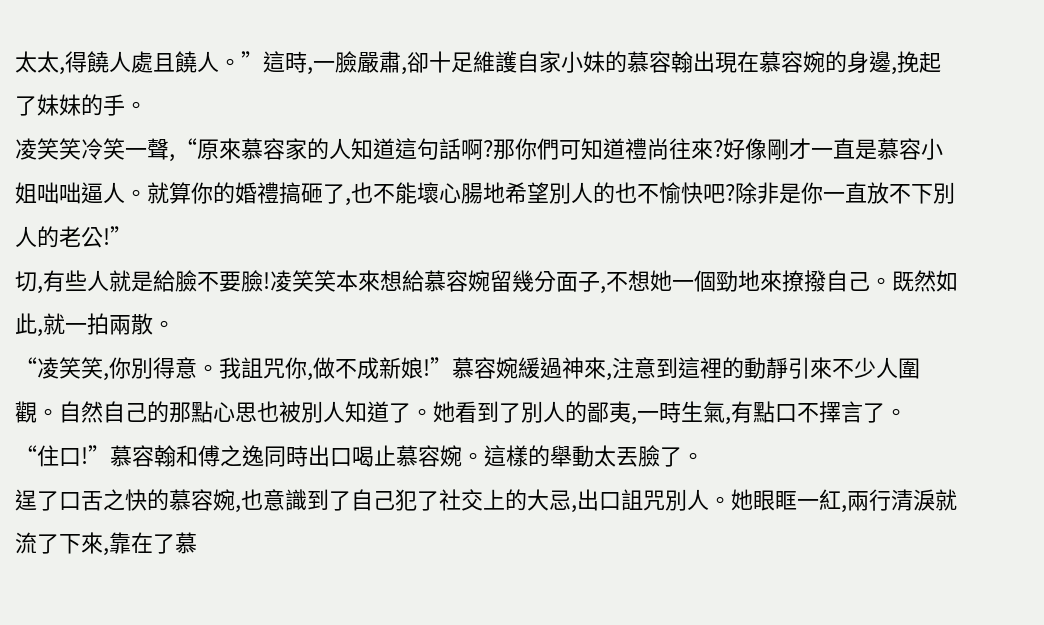太太,得饒人處且饒人。”這時,一臉嚴肅,卻十足維護自家小妹的慕容翰出現在慕容婉的身邊,挽起了妹妹的手。
凌笑笑冷笑一聲,“原來慕容家的人知道這句話啊?那你們可知道禮尚往來?好像剛才一直是慕容小姐咄咄逼人。就算你的婚禮搞砸了,也不能壞心腸地希望別人的也不愉快吧?除非是你一直放不下別人的老公!”
切,有些人就是給臉不要臉!凌笑笑本來想給慕容婉留幾分面子,不想她一個勁地來撩撥自己。既然如此,就一拍兩散。
“凌笑笑,你別得意。我詛咒你,做不成新娘!”慕容婉緩過神來,注意到這裡的動靜引來不少人圍觀。自然自己的那點心思也被別人知道了。她看到了別人的鄙夷,一時生氣,有點口不擇言了。
“住口!”慕容翰和傅之逸同時出口喝止慕容婉。這樣的舉動太丟臉了。
逞了口舌之快的慕容婉,也意識到了自己犯了社交上的大忌,出口詛咒別人。她眼眶一紅,兩行清淚就流了下來,靠在了慕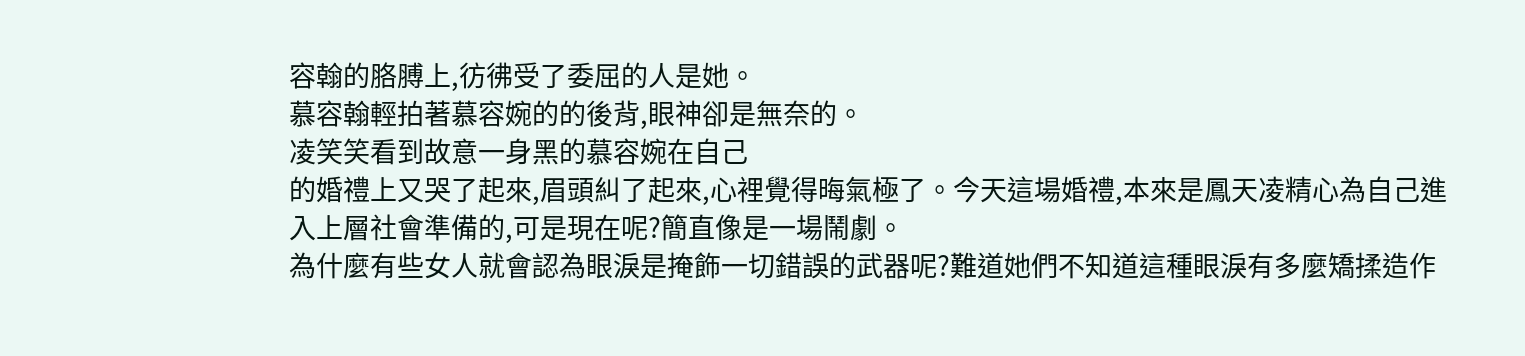容翰的胳膊上,彷彿受了委屈的人是她。
慕容翰輕拍著慕容婉的的後背,眼神卻是無奈的。
凌笑笑看到故意一身黑的慕容婉在自己
的婚禮上又哭了起來,眉頭糾了起來,心裡覺得晦氣極了。今天這場婚禮,本來是鳳天凌精心為自己進入上層社會準備的,可是現在呢?簡直像是一場鬧劇。
為什麼有些女人就會認為眼淚是掩飾一切錯誤的武器呢?難道她們不知道這種眼淚有多麼矯揉造作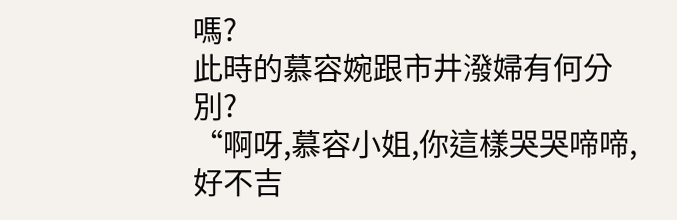嗎?
此時的慕容婉跟市井潑婦有何分別?
“啊呀,慕容小姐,你這樣哭哭啼啼,好不吉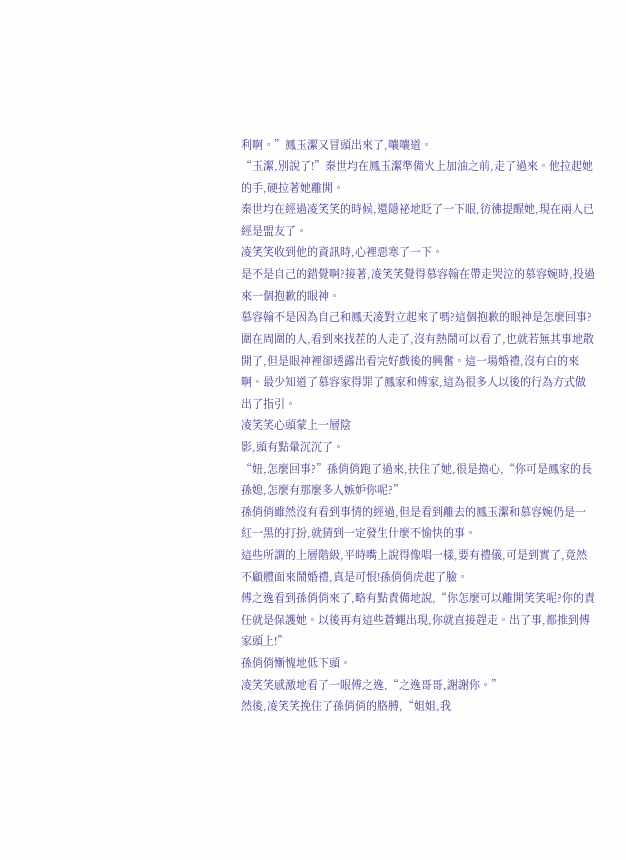利啊。”鳳玉潔又冒頭出來了,嚷嚷道。
“玉潔,別說了!”秦世均在鳳玉潔準備火上加油之前,走了過來。他拉起她的手,硬拉著她離開。
秦世均在經過凌笑笑的時候,還隱祕地眨了一下眼,彷彿提醒她,現在兩人已經是盟友了。
凌笑笑收到他的資訊時,心裡惡寒了一下。
是不是自己的錯覺啊?接著,凌笑笑覺得慕容翰在帶走哭泣的慕容婉時,投過來一個抱歉的眼神。
慕容翰不是因為自己和鳳天凌對立起來了嗎?這個抱歉的眼神是怎麼回事?
圍在周圍的人,看到來找茬的人走了,沒有熱鬧可以看了,也就若無其事地散開了,但是眼神裡卻透露出看完好戲後的興奮。這一場婚禮,沒有白的來啊。最少知道了慕容家得罪了鳳家和傅家,這為很多人以後的行為方式做出了指引。
凌笑笑心頭蒙上一層陰
影,頭有點暈沉沉了。
“妞,怎麼回事?”孫俏俏跑了過來,扶住了她,很是擔心,“你可是鳳家的長孫媳,怎麼有那麼多人嫉妒你呢?”
孫俏俏雖然沒有看到事情的經過,但是看到離去的鳳玉潔和慕容婉仍是一紅一黑的打扮,就猜到一定發生什麼不愉快的事。
這些所謂的上層階級,平時嘴上說得像唱一樣,要有禮儀,可是到實了,竟然不顧體面來鬧婚禮,真是可恨!孫俏俏虎起了臉。
傅之逸看到孫俏俏來了,略有點責備地說,“你怎麼可以離開笑笑呢?你的責任就是保護她。以後再有這些蒼蠅出現,你就直接趕走。出了事,都推到傅家頭上!”
孫俏俏慚愧地低下頭。
凌笑笑感激地看了一眼傅之逸,“之逸哥哥,謝謝你。”
然後,凌笑笑挽住了孫俏俏的胳膊,“姐姐,我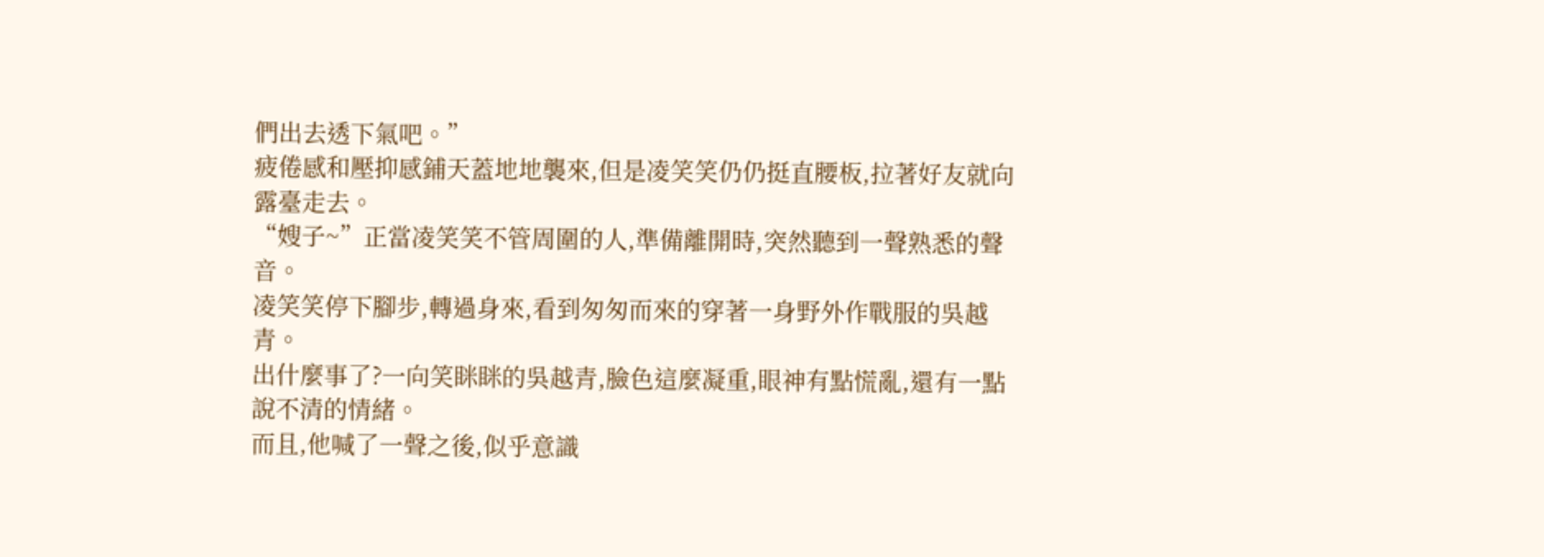們出去透下氣吧。”
疲倦感和壓抑感鋪天蓋地地襲來,但是凌笑笑仍仍挺直腰板,拉著好友就向露臺走去。
“嫂子~”正當凌笑笑不管周圍的人,準備離開時,突然聽到一聲熟悉的聲音。
凌笑笑停下腳步,轉過身來,看到匆匆而來的穿著一身野外作戰服的吳越青。
出什麼事了?一向笑眯眯的吳越青,臉色這麼凝重,眼神有點慌亂,還有一點說不清的情緒。
而且,他喊了一聲之後,似乎意識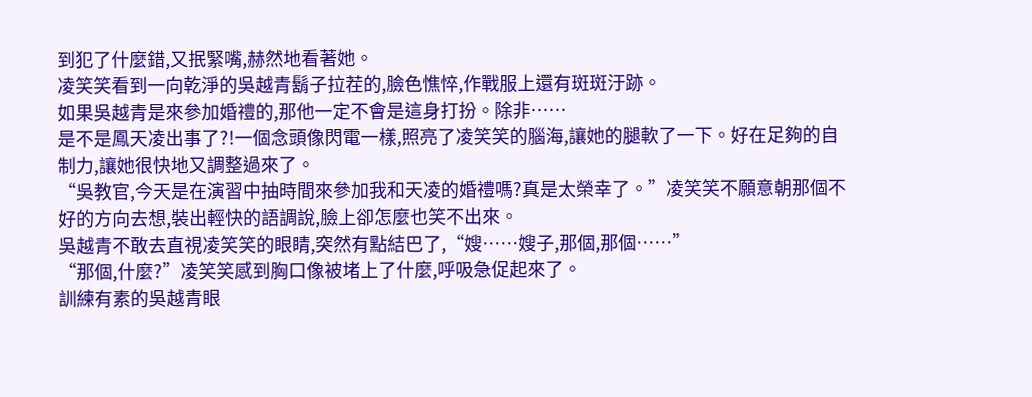到犯了什麼錯,又抿緊嘴,赫然地看著她。
凌笑笑看到一向乾淨的吳越青鬍子拉茬的,臉色憔悴,作戰服上還有斑斑汙跡。
如果吳越青是來參加婚禮的,那他一定不會是這身打扮。除非……
是不是鳳天凌出事了?!一個念頭像閃電一樣,照亮了凌笑笑的腦海,讓她的腿軟了一下。好在足夠的自制力,讓她很快地又調整過來了。
“吳教官,今天是在演習中抽時間來參加我和天凌的婚禮嗎?真是太榮幸了。”凌笑笑不願意朝那個不好的方向去想,裝出輕快的語調說,臉上卻怎麼也笑不出來。
吳越青不敢去直視凌笑笑的眼睛,突然有點結巴了,“嫂……嫂子,那個,那個……”
“那個,什麼?”凌笑笑感到胸口像被堵上了什麼,呼吸急促起來了。
訓練有素的吳越青眼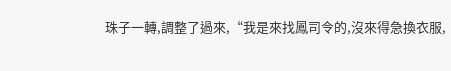珠子一轉,調整了過來,“我是來找鳳司令的,沒來得急換衣服,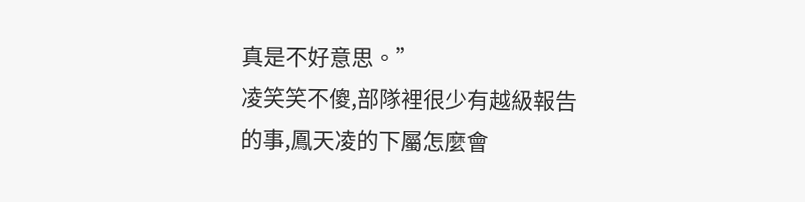真是不好意思。”
凌笑笑不傻,部隊裡很少有越級報告的事,鳳天凌的下屬怎麼會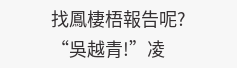找鳳棲梧報告呢?
“吳越青!”凌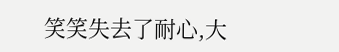笑笑失去了耐心,大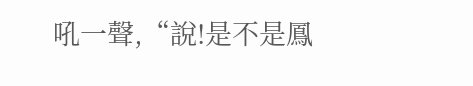吼一聲,“說!是不是鳳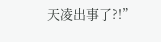天凌出事了?!”